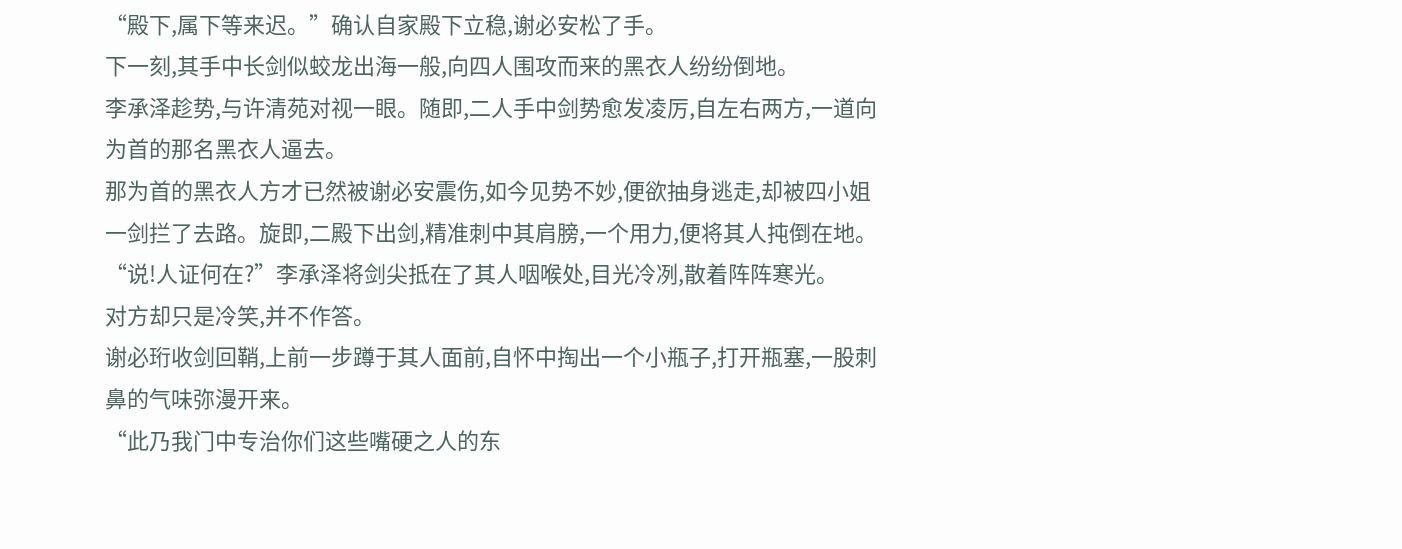“殿下,属下等来迟。”确认自家殿下立稳,谢必安松了手。
下一刻,其手中长剑似蛟龙出海一般,向四人围攻而来的黑衣人纷纷倒地。
李承泽趁势,与许清苑对视一眼。随即,二人手中剑势愈发凌厉,自左右两方,一道向为首的那名黑衣人逼去。
那为首的黑衣人方才已然被谢必安震伤,如今见势不妙,便欲抽身逃走,却被四小姐一剑拦了去路。旋即,二殿下出剑,精准刺中其肩膀,一个用力,便将其人扽倒在地。
“说!人证何在?”李承泽将剑尖抵在了其人咽喉处,目光冷冽,散着阵阵寒光。
对方却只是冷笑,并不作答。
谢必珩收剑回鞘,上前一步蹲于其人面前,自怀中掏出一个小瓶子,打开瓶塞,一股刺鼻的气味弥漫开来。
“此乃我门中专治你们这些嘴硬之人的东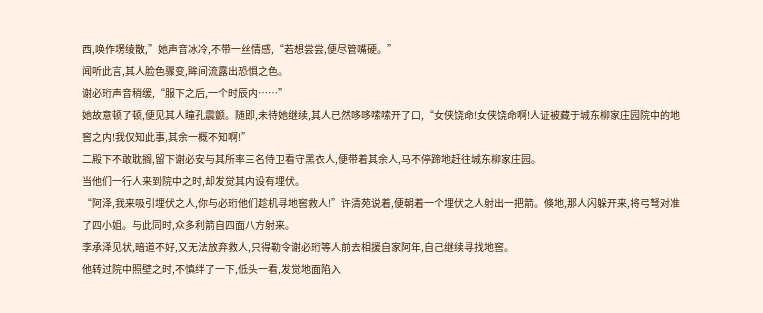西,唤作塄绫散,”她声音冰冷,不带一丝情感,“若想尝尝,便尽管嘴硬。”
闻听此言,其人脸色骤变,眸间流露出恐惧之色。
谢必珩声音稍缓,“服下之后,一个时辰内……”
她故意顿了顿,便见其人瞳孔震颤。随即,未待她继续,其人已然哆哆嗦嗦开了口,“女侠饶命!女侠饶命啊!人证被藏于城东柳家庄园院中的地窖之内!我仅知此事,其余一概不知啊!”
二殿下不敢耽搁,留下谢必安与其所率三名侍卫看守黑衣人,便带着其余人,马不停蹄地赶往城东柳家庄园。
当他们一行人来到院中之时,却发觉其内设有埋伏。
“阿泽,我来吸引埋伏之人,你与必珩他们趁机寻地窖救人!”许清苑说着,便朝着一个埋伏之人射出一把箭。倏地,那人闪躲开来,将弓弩对准了四小姐。与此同时,众多利箭自四面八方射来。
李承泽见状,暗道不好,又无法放弃救人,只得勒令谢必珩等人前去相援自家阿年,自己继续寻找地窖。
他转过院中照壁之时,不慎绊了一下,低头一看,发觉地面陷入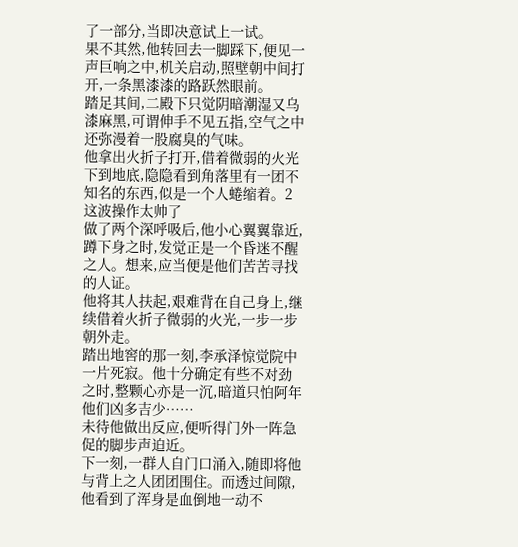了一部分,当即决意试上一试。
果不其然,他转回去一脚踩下,便见一声巨响之中,机关启动,照壁朝中间打开,一条黑漆漆的路跃然眼前。
踏足其间,二殿下只觉阴暗潮湿又乌漆麻黑,可谓伸手不见五指,空气之中还弥漫着一股腐臭的气味。
他拿出火折子打开,借着微弱的火光下到地底,隐隐看到角落里有一团不知名的东西,似是一个人蜷缩着。2
这波操作太帅了
做了两个深呼吸后,他小心翼翼靠近,蹲下身之时,发觉正是一个昏迷不醒之人。想来,应当便是他们苦苦寻找的人证。
他将其人扶起,艰难背在自己身上,继续借着火折子微弱的火光,一步一步朝外走。
踏出地窖的那一刻,李承泽惊觉院中一片死寂。他十分确定有些不对劲之时,整颗心亦是一沉,暗道只怕阿年他们凶多吉少……
未待他做出反应,便听得门外一阵急促的脚步声迫近。
下一刻,一群人自门口涌入,随即将他与背上之人团团围住。而透过间隙,他看到了浑身是血倒地一动不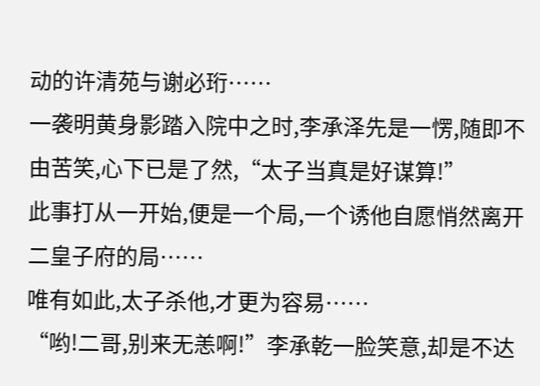动的许清苑与谢必珩……
一袭明黄身影踏入院中之时,李承泽先是一愣,随即不由苦笑,心下已是了然,“太子当真是好谋算!”
此事打从一开始,便是一个局,一个诱他自愿悄然离开二皇子府的局……
唯有如此,太子杀他,才更为容易……
“哟!二哥,别来无恙啊!”李承乾一脸笑意,却是不达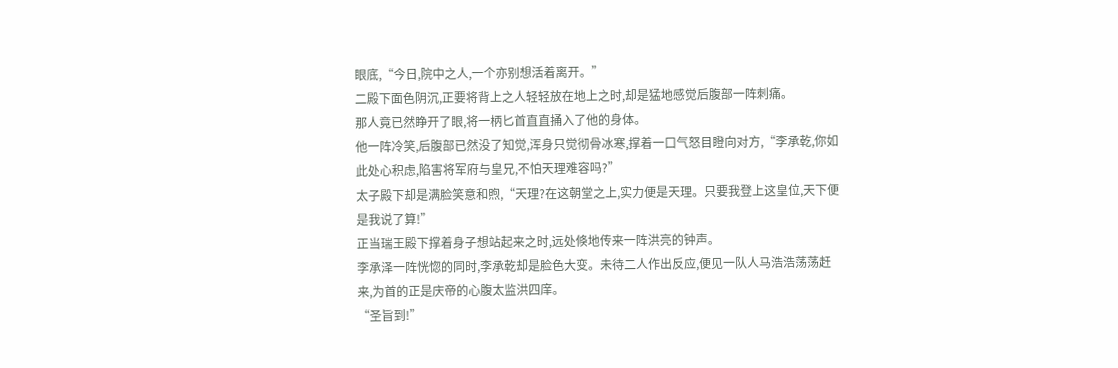眼底,“今日,院中之人,一个亦别想活着离开。”
二殿下面色阴沉,正要将背上之人轻轻放在地上之时,却是猛地感觉后腹部一阵刺痛。
那人竟已然睁开了眼,将一柄匕首直直捅入了他的身体。
他一阵冷笑,后腹部已然没了知觉,浑身只觉彻骨冰寒,撑着一口气怒目瞪向对方,“李承乾,你如此处心积虑,陷害将军府与皇兄,不怕天理难容吗?”
太子殿下却是满脸笑意和煦,“天理?在这朝堂之上,实力便是天理。只要我登上这皇位,天下便是我说了算!”
正当瑞王殿下撑着身子想站起来之时,远处倏地传来一阵洪亮的钟声。
李承泽一阵恍惚的同时,李承乾却是脸色大变。未待二人作出反应,便见一队人马浩浩荡荡赶来,为首的正是庆帝的心腹太监洪四庠。
“圣旨到!”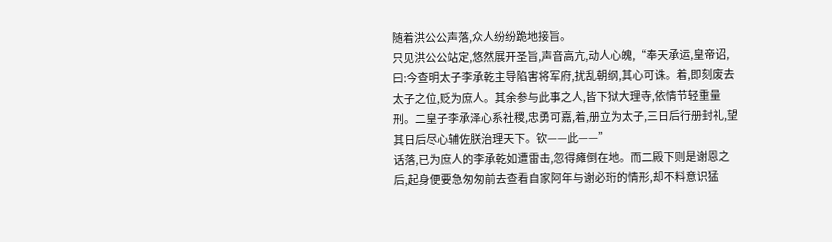随着洪公公声落,众人纷纷跪地接旨。
只见洪公公站定,悠然展开圣旨,声音高亢,动人心魄,“奉天承运,皇帝诏,曰:今查明太子李承乾主导陷害将军府,扰乱朝纲,其心可诛。着,即刻废去太子之位,贬为庶人。其余参与此事之人,皆下狱大理寺,依情节轻重量刑。二皇子李承泽心系社稷,忠勇可嘉,着,册立为太子,三日后行册封礼,望其日后尽心辅佐朕治理天下。钦——此——”
话落,已为庶人的李承乾如遭雷击,忽得瘫倒在地。而二殿下则是谢恩之后,起身便要急匆匆前去查看自家阿年与谢必珩的情形,却不料意识猛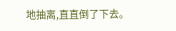地抽离,直直倒了下去。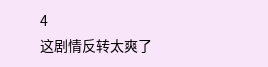4
这剧情反转太爽了